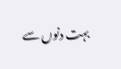بہت دنوں سے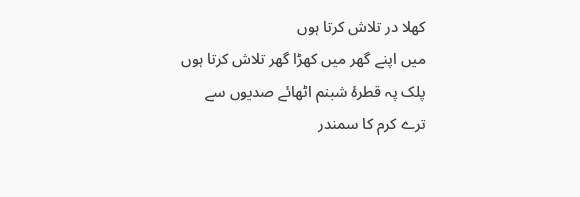کھلا در تلاش کرتا ہوں
میں اپنے گھر میں کھڑا گھر تلاش کرتا ہوں
پلک پہ قطرۂ شبنم اٹھائے صدیوں سے
ترے کرم کا سمندر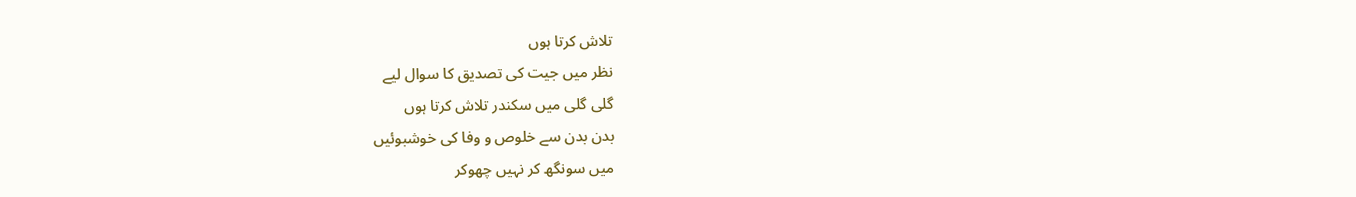تلاش کرتا ہوں
نظر میں جیت کی تصدیق کا سوال لیے
گلی گلی میں سکندر تلاش کرتا ہوں
بدن بدن سے خلوص و وفا کی خوشبوئیں
میں سونگھ کر نہیں چھوکر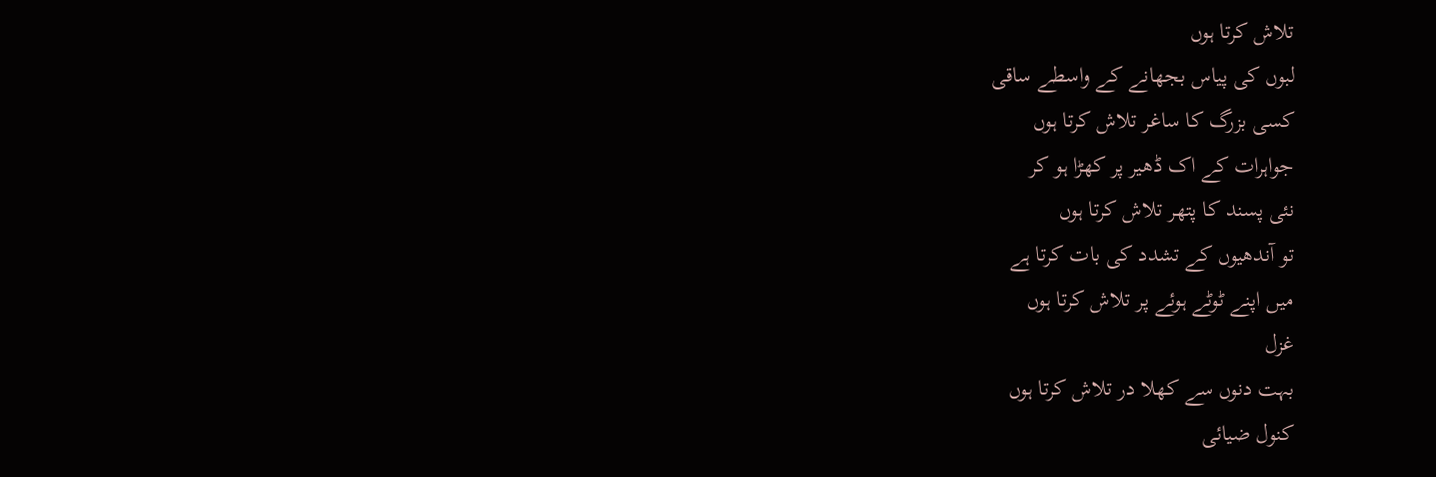تلاش کرتا ہوں
لبوں کی پیاس بجھانے کے واسطے ساقی
کسی بزرگ کا ساغر تلاش کرتا ہوں
جواہرات کے اک ڈھیر پر کھڑا ہو کر
نئی پسند کا پتھر تلاش کرتا ہوں
تو آندھیوں کے تشدد کی بات کرتا ہے
میں اپنے ٹوٹے ہوئے پر تلاش کرتا ہوں
غزل
بہت دنوں سے کھلا در تلاش کرتا ہوں
کنول ضیائی